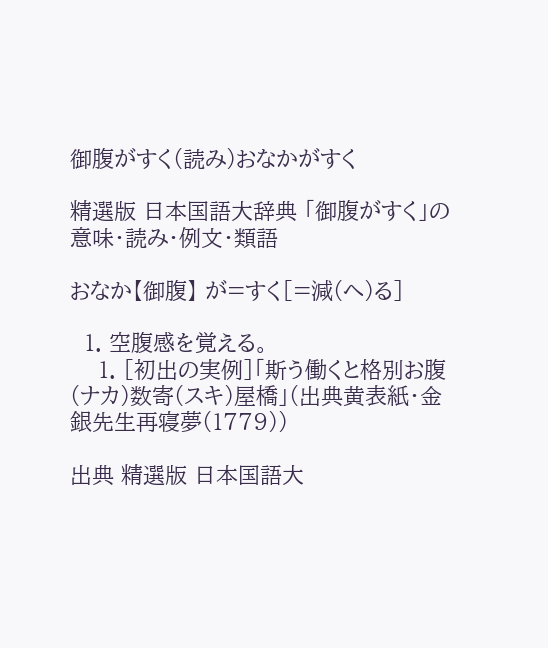御腹がすく(読み)おなかがすく

精選版 日本国語大辞典 「御腹がすく」の意味・読み・例文・類語

おなか【御腹】 が=すく[=減(へ)る]

  1. 空腹感を覚える。
    1. [初出の実例]「斯う働くと格別お腹(ナカ)数寄(スキ)屋橋」(出典黄表紙・金銀先生再寝夢(1779))

出典 精選版 日本国語大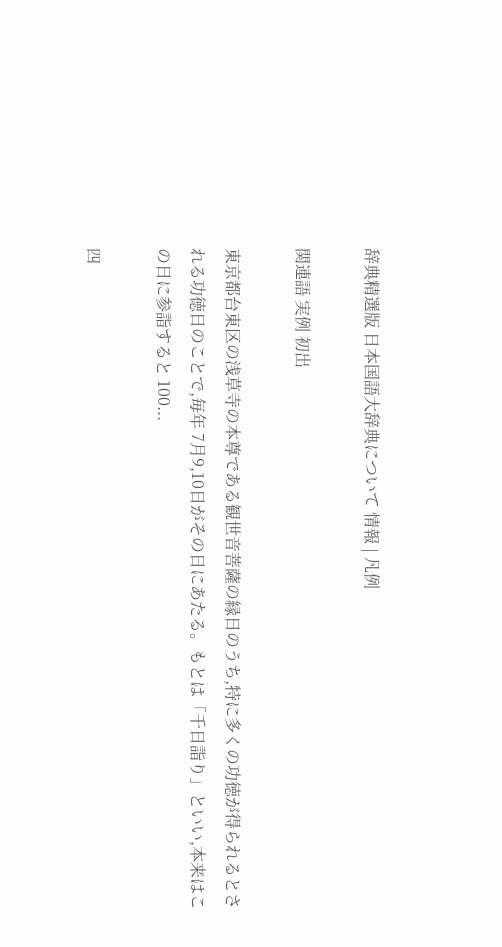辞典精選版 日本国語大辞典について 情報 | 凡例

関連語 実例 初出

東京都台東区の浅草寺の本尊である観世音菩薩の縁日のうち,特に多くの功徳が得られるとされる功徳日のことで,毎年 7月9,10日がその日にあたる。もとは「千日詣り」といい,本来はこの日に参詣すると 100...

四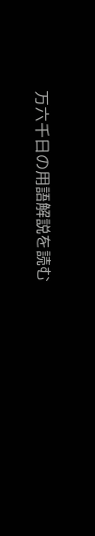万六千日の用語解説を読む